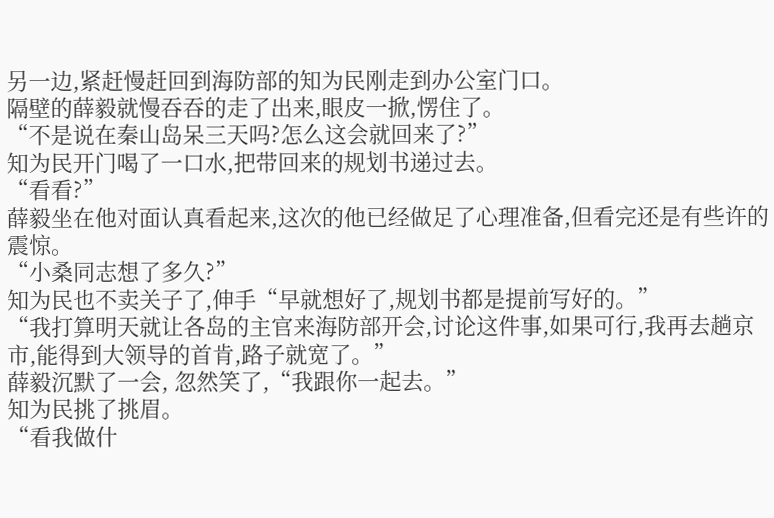另一边,紧赶慢赶回到海防部的知为民刚走到办公室门口。
隔壁的薛毅就慢吞吞的走了出来,眼皮一掀,愣住了。
“不是说在秦山岛呆三天吗?怎么这会就回来了?”
知为民开门喝了一口水,把带回来的规划书递过去。
“看看?”
薛毅坐在他对面认真看起来,这次的他已经做足了心理准备,但看完还是有些许的震惊。
“小桑同志想了多久?”
知为民也不卖关子了,伸手“早就想好了,规划书都是提前写好的。”
“我打算明天就让各岛的主官来海防部开会,讨论这件事,如果可行,我再去趟京市,能得到大领导的首肯,路子就宽了。”
薛毅沉默了一会, 忽然笑了,“我跟你一起去。”
知为民挑了挑眉。
“看我做什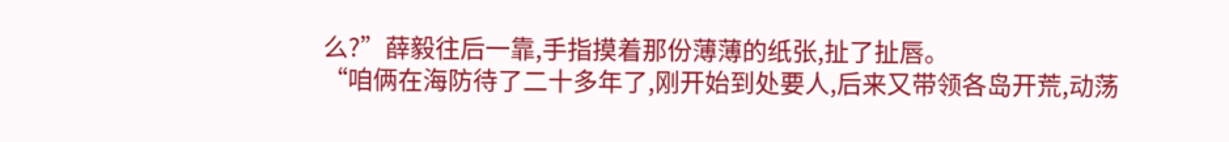么?”薛毅往后一靠,手指摸着那份薄薄的纸张,扯了扯唇。
“咱俩在海防待了二十多年了,刚开始到处要人,后来又带领各岛开荒,动荡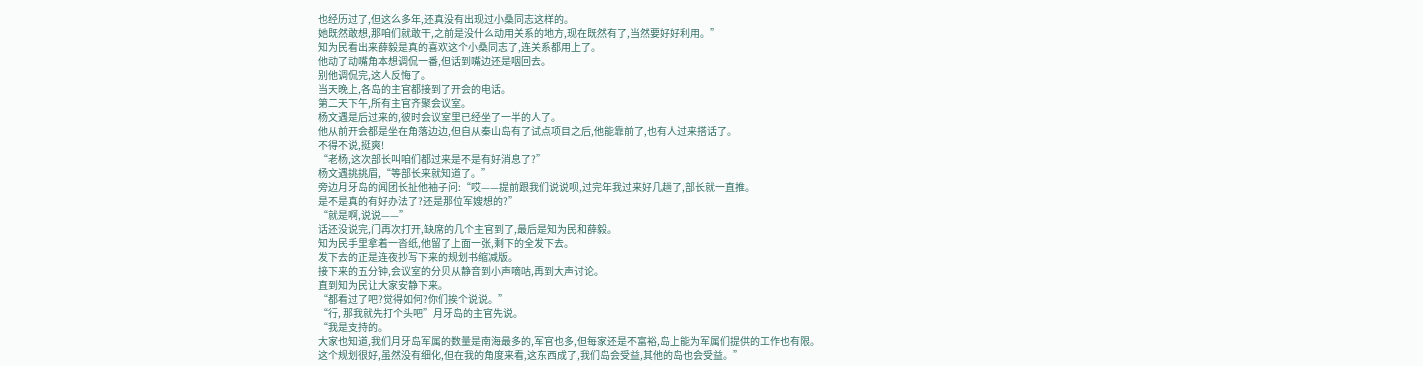也经历过了,但这么多年,还真没有出现过小桑同志这样的。
她既然敢想,那咱们就敢干,之前是没什么动用关系的地方,现在既然有了,当然要好好利用。”
知为民看出来薛毅是真的喜欢这个小桑同志了,连关系都用上了。
他动了动嘴角本想调侃一番,但话到嘴边还是咽回去。
别他调侃完,这人反悔了。
当天晚上,各岛的主官都接到了开会的电话。
第二天下午,所有主官齐聚会议室。
杨文遇是后过来的,彼时会议室里已经坐了一半的人了。
他从前开会都是坐在角落边边,但自从秦山岛有了试点项目之后,他能靠前了,也有人过来搭话了。
不得不说,挺爽!
“老杨,这次部长叫咱们都过来是不是有好消息了?”
杨文遇挑挑眉,“等部长来就知道了。”
旁边月牙岛的闻团长扯他袖子问:“哎——提前跟我们说说呗,过完年我过来好几趟了,部长就一直推。
是不是真的有好办法了?还是那位军嫂想的?”
“就是啊,说说——”
话还没说完,门再次打开,缺席的几个主官到了,最后是知为民和薛毅。
知为民手里拿着一沓纸,他留了上面一张,剩下的全发下去。
发下去的正是连夜抄写下来的规划书缩减版。
接下来的五分钟,会议室的分贝从静音到小声嘀咕,再到大声讨论。
直到知为民让大家安静下来。
“都看过了吧?觉得如何?你们挨个说说。”
“行, 那我就先打个头吧”月牙岛的主官先说。
“我是支持的。
大家也知道,我们月牙岛军属的数量是南海最多的,军官也多,但每家还是不富裕,岛上能为军属们提供的工作也有限。
这个规划很好,虽然没有细化,但在我的角度来看,这东西成了,我们岛会受益,其他的岛也会受益。”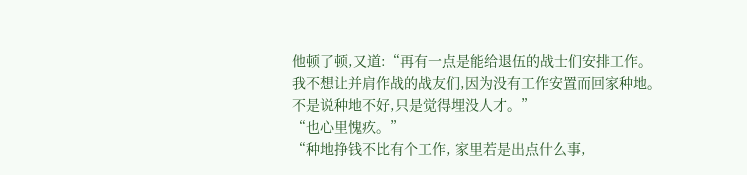他顿了顿,又道:“再有一点是能给退伍的战士们安排工作。
我不想让并肩作战的战友们,因为没有工作安置而回家种地。
不是说种地不好,只是觉得埋没人才。”
“也心里愧疚。”
“种地挣钱不比有个工作, 家里若是出点什么事,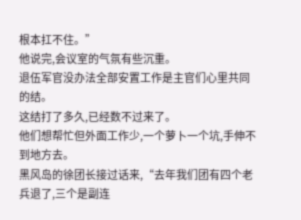根本扛不住。”
他说完,会议室的气氛有些沉重。
退伍军官没办法全部安置工作是主官们心里共同的结。
这结打了多久,已经数不过来了。
他们想帮忙但外面工作少,一个萝卜一个坑,手伸不到地方去。
黑风岛的徐团长接过话来,“去年我们团有四个老兵退了,三个是副连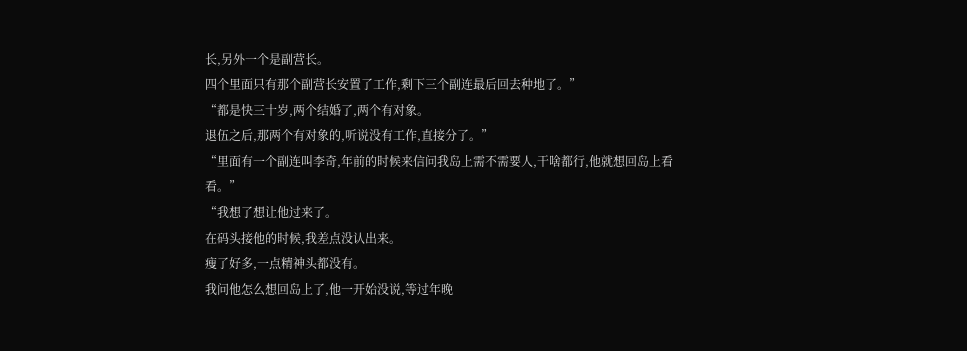长,另外一个是副营长。
四个里面只有那个副营长安置了工作,剩下三个副连最后回去种地了。”
“都是快三十岁,两个结婚了,两个有对象。
退伍之后,那两个有对象的,听说没有工作,直接分了。”
“里面有一个副连叫李奇,年前的时候来信问我岛上需不需要人,干啥都行,他就想回岛上看看。”
“我想了想让他过来了。
在码头接他的时候,我差点没认出来。
瘦了好多,一点精神头都没有。
我问他怎么想回岛上了,他一开始没说,等过年晚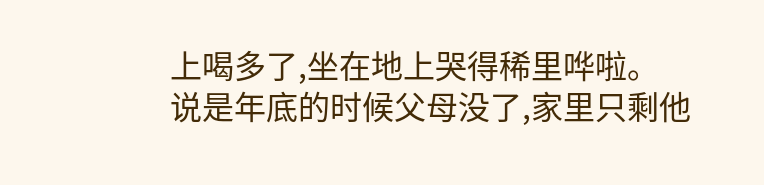上喝多了,坐在地上哭得稀里哗啦。
说是年底的时候父母没了,家里只剩他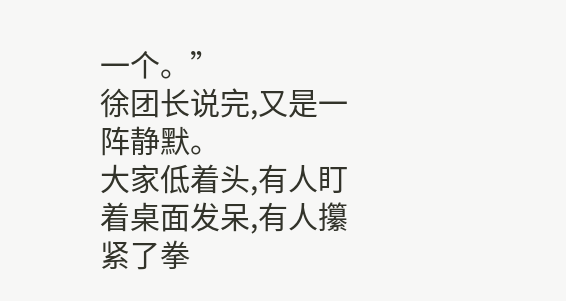一个。”
徐团长说完,又是一阵静默。
大家低着头,有人盯着桌面发呆,有人攥紧了拳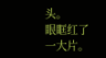头。
眼眶红了一大片。